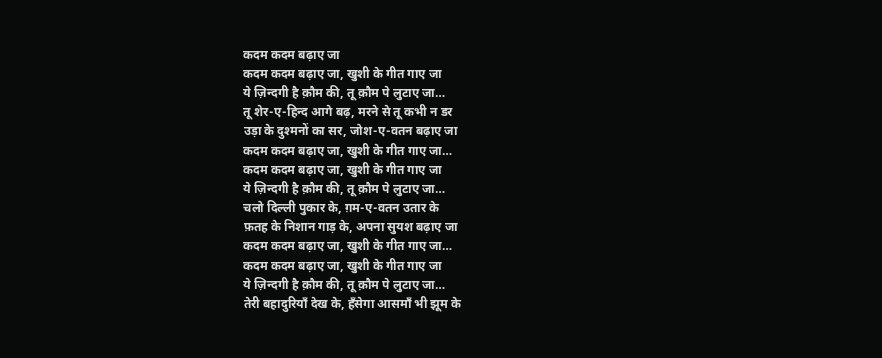कदम कदम बढ़ाए जा
कदम कदम बढ़ाए जा, खुशी के गीत गाए जा
ये ज़िन्दगी है क़ौम की, तू क़ौम पे लुटाए जा…
तू शेर-ए-हिन्द आगे बढ़, मरने से तू कभी न डर
उड़ा के दुश्मनों का सर, जोश-ए-वतन बढ़ाए जा
कदम कदम बढ़ाए जा, खुशी के गीत गाए जा…
कदम कदम बढ़ाए जा, खुशी के गीत गाए जा
ये ज़िन्दगी है क़ौम की, तू क़ौम पे लुटाए जा…
चलो दिल्ली पुकार के, ग़म-ए-वतन उतार के
फ़तह के निशान गाड़ के, अपना सुयश बढ़ाए जा
कदम कदम बढ़ाए जा, खुशी के गीत गाए जा…
कदम कदम बढ़ाए जा, खुशी के गीत गाए जा
ये ज़िन्दगी है क़ौम की, तू क़ौम पे लुटाए जा…
तेरी बहादुरियाँ देख के, हँसेगा आसमाँ भी झूम के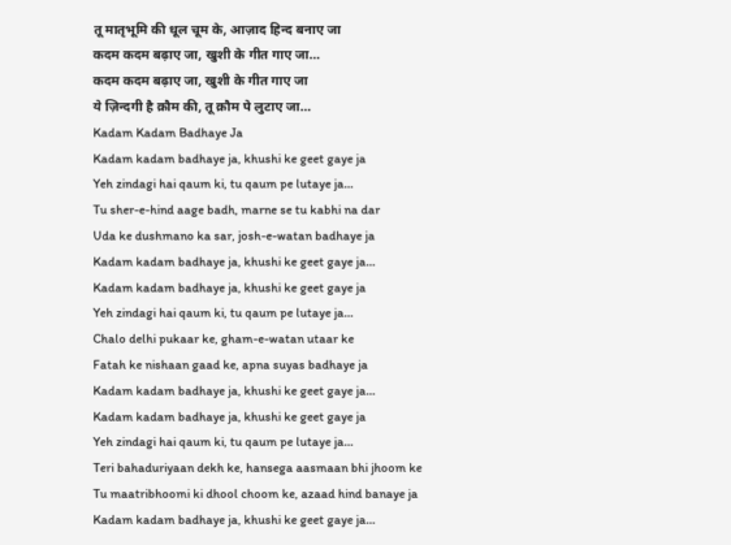तू मातृभूमि की धूल चूम के, आज़ाद हिन्द बनाए जा
कदम कदम बढ़ाए जा, खुशी के गीत गाए जा…
कदम कदम बढ़ाए जा, खुशी के गीत गाए जा
ये ज़िन्दगी है क़ौम की, तू क़ौम पे लुटाए जा…
Kadam Kadam Badhaye Ja
Kadam kadam badhaye ja, khushi ke geet gaye ja
Yeh zindagi hai qaum ki, tu qaum pe lutaye ja…
Tu sher-e-hind aage badh, marne se tu kabhi na dar
Uda ke dushmano ka sar, josh-e-watan badhaye ja
Kadam kadam badhaye ja, khushi ke geet gaye ja…
Kadam kadam badhaye ja, khushi ke geet gaye ja
Yeh zindagi hai qaum ki, tu qaum pe lutaye ja…
Chalo delhi pukaar ke, gham-e-watan utaar ke
Fatah ke nishaan gaad ke, apna suyas badhaye ja
Kadam kadam badhaye ja, khushi ke geet gaye ja…
Kadam kadam badhaye ja, khushi ke geet gaye ja
Yeh zindagi hai qaum ki, tu qaum pe lutaye ja…
Teri bahaduriyaan dekh ke, hansega aasmaan bhi jhoom ke
Tu maatribhoomi ki dhool choom ke, azaad hind banaye ja
Kadam kadam badhaye ja, khushi ke geet gaye ja…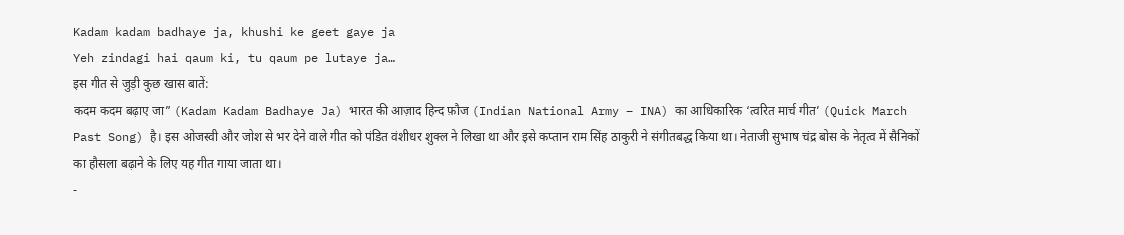Kadam kadam badhaye ja, khushi ke geet gaye ja
Yeh zindagi hai qaum ki, tu qaum pe lutaye ja…
इस गीत से जुड़ी कुछ खास बातें:
कदम कदम बढ़ाए जा” (Kadam Kadam Badhaye Ja) भारत की आज़ाद हिन्द फ़ौज (Indian National Army – INA) का आधिकारिक ‘त्वरित मार्च गीत’ (Quick March Past Song) है। इस ओजस्वी और जोश से भर देने वाले गीत को पंडित वंशीधर शुक्ल ने लिखा था और इसे कप्तान राम सिंह ठाकुरी ने संगीतबद्ध किया था। नेताजी सुभाष चंद्र बोस के नेतृत्व में सैनिकों का हौसला बढ़ाने के लिए यह गीत गाया जाता था।
-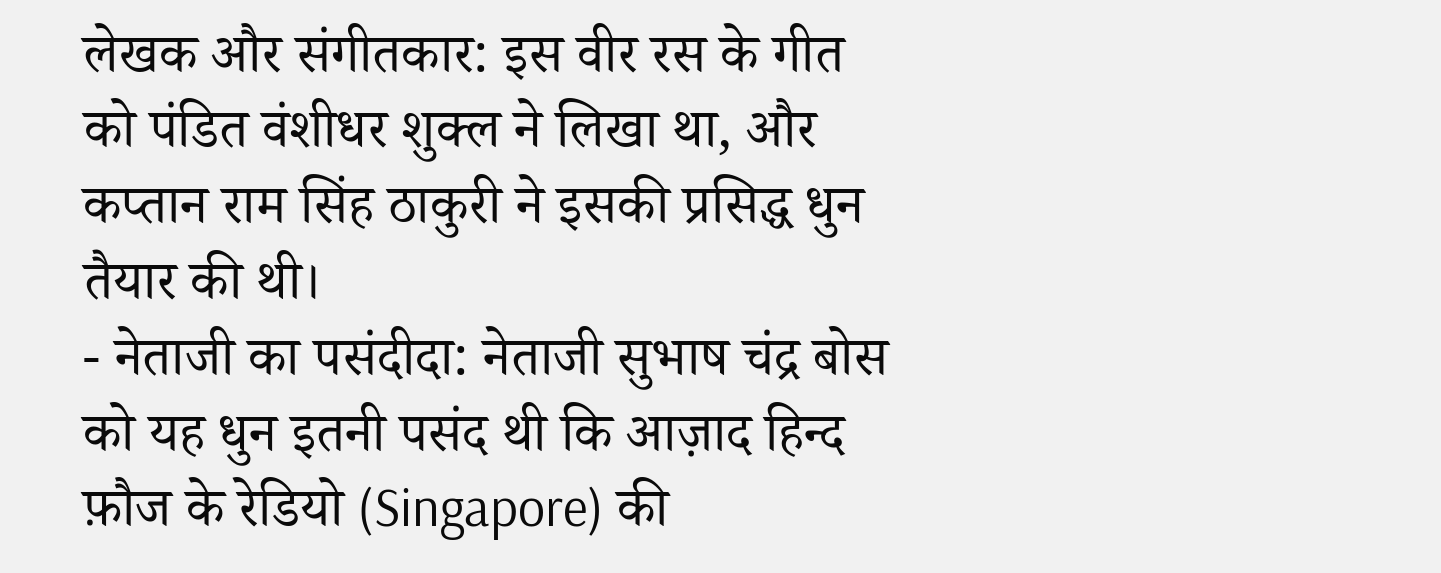लेखक और संगीतकार: इस वीर रस के गीत को पंडित वंशीधर शुक्ल ने लिखा था, और कप्तान राम सिंह ठाकुरी ने इसकी प्रसिद्ध धुन तैयार की थी।
- नेताजी का पसंदीदा: नेताजी सुभाष चंद्र बोस को यह धुन इतनी पसंद थी कि आज़ाद हिन्द फ़ौज के रेडियो (Singapore) की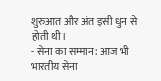शुरुआत और अंत इसी धुन से होती थी।
- सेना का सम्मान: आज भी भारतीय सेना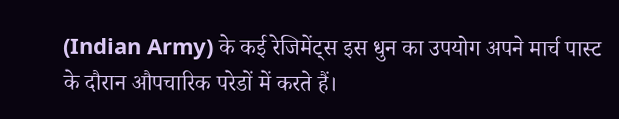(Indian Army) के कई रेजिमेंट्स इस धुन का उपयोग अपने मार्च पास्ट के दौरान औपचारिक परेडों में करते हैं।